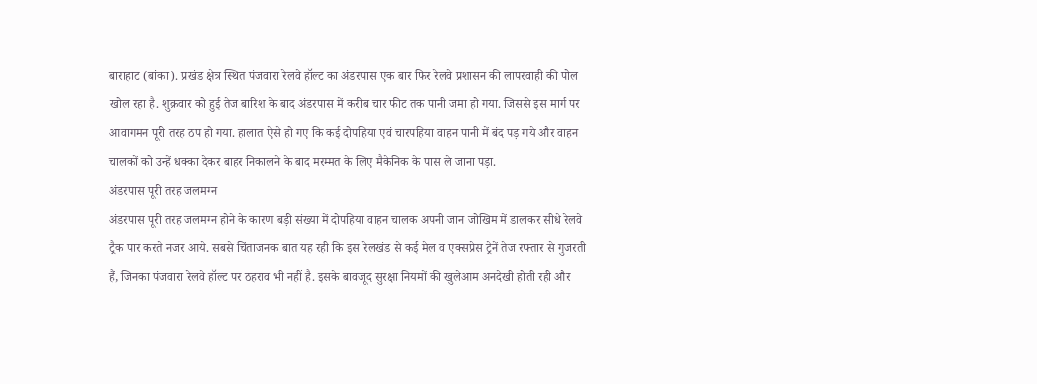बाराहाट (बांका). प्रखंड क्षेत्र स्थित पंजवारा रेलवे हॉल्ट का अंडरपास एक बार फिर रेलवे प्रशासन की लापरवाही की पोल खोल रहा है. शुक्रवार को हुई तेज बारिश के बाद अंडरपास में करीब चार फीट तक पानी जमा हो गया. जिससे इस मार्ग पर आवागमन पूरी तरह ठप हो गया. हालात ऐसे हो गए कि कई दोपहिया एवं चारपहिया वाहन पानी में बंद पड़ गये और वाहन चालकों को उन्हें धक्का देकर बाहर निकालने के बाद मरम्मत के लिए मैकेनिक के पास ले जाना पड़ा.
अंडरपास पूरी तरह जलमग्न
अंडरपास पूरी तरह जलमग्न होने के कारण बड़ी संख्या में दोपहिया वाहन चालक अपनी जान जोखिम में डालकर सीधे रेलवे ट्रैक पार करते नजर आये. सबसे चिंताजनक बात यह रही कि इस रेलखंड से कई मेल व एक्सप्रेस ट्रेनें तेज रफ्तार से गुजरती हैं, जिनका पंजवारा रेलवे हॉल्ट पर ठहराव भी नहीं है. इसके बावजूद सुरक्षा नियमों की खुलेआम अनदेखी होती रही और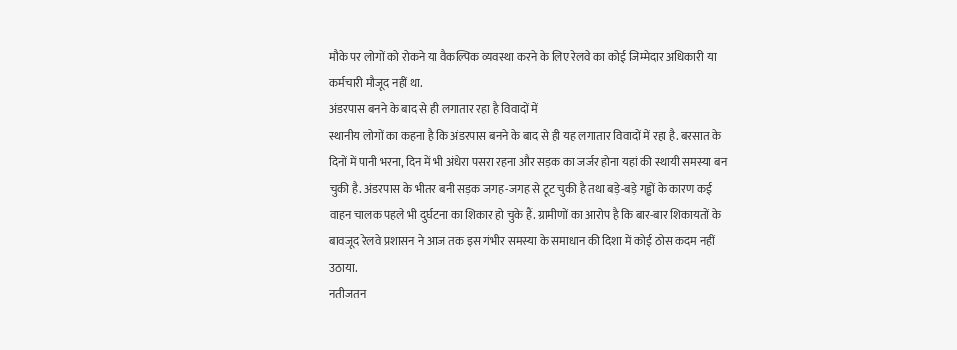मौके पर लोगों को रोकने या वैकल्पिक व्यवस्था करने के लिए रेलवे का कोई जिम्मेदार अधिकारी या कर्मचारी मौजूद नहीं था.
अंडरपास बनने के बाद से ही लगातार रहा है विवादों में
स्थानीय लोगों का कहना है कि अंडरपास बनने के बाद से ही यह लगातार विवादों में रहा है. बरसात के दिनों में पानी भरना, दिन में भी अंधेरा पसरा रहना और सड़क का जर्जर होना यहां की स्थायी समस्या बन चुकी है. अंडरपास के भीतर बनी सड़क जगह-जगह से टूट चुकी है तथा बड़े-बड़े गड्ढों के कारण कई वाहन चालक पहले भी दुर्घटना का शिकार हो चुके हैं. ग्रामीणों का आरोप है कि बार-बार शिकायतों के बावजूद रेलवे प्रशासन ने आज तक इस गंभीर समस्या के समाधान की दिशा में कोई ठोस कदम नहीं उठाया.
नतीजतन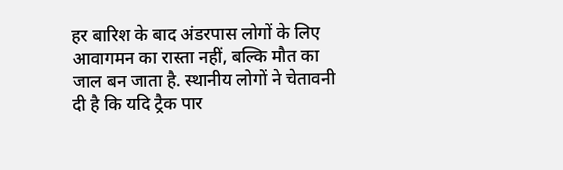हर बारिश के बाद अंडरपास लोगों के लिए आवागमन का रास्ता नहीं, बल्कि मौत का जाल बन जाता है. स्थानीय लोगों ने चेतावनी दी है कि यदि ट्रैक पार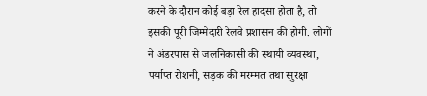करने के दौरान कोई बड़ा रेल हादसा होता है, तो इसकी पूरी जिम्मेदारी रेलवे प्रशासन की होगी. लोगों ने अंडरपास से जलनिकासी की स्थायी व्यवस्था, पर्याप्त रोशनी, सड़क की मरम्मत तथा सुरक्षा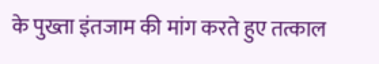के पुख्ता इंतजाम की मांग करते हुए तत्काल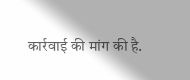कार्रवाई की मांग की है.